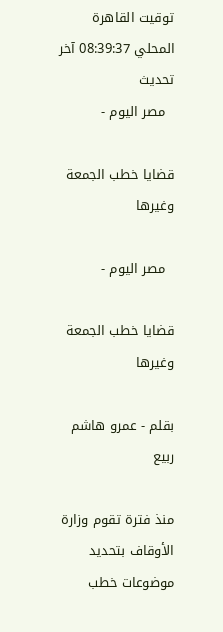توقيت القاهرة المحلي 08:39:37 آخر تحديث
  مصر اليوم -

قضايا خطب الجمعة وغيرها

  مصر اليوم -

قضايا خطب الجمعة وغيرها

بقلم - عمرو هاشم ربيع

منذ فترة تقوم وزارة الأوقاف بتحديد موضوعات خطب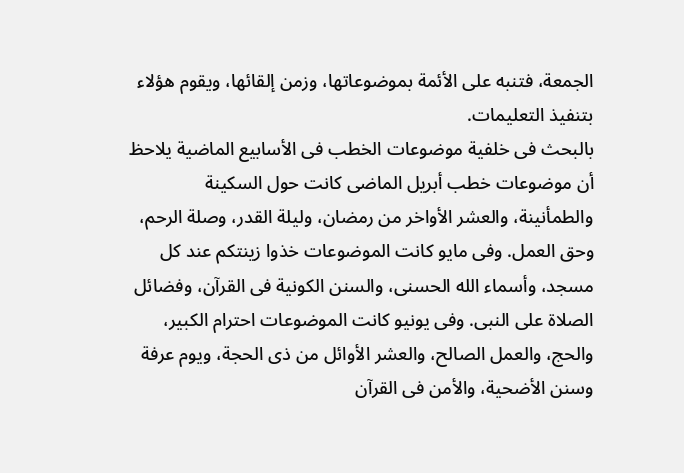الجمعة، فتنبه على الأئمة بموضوعاتها، وزمن إلقائها، ويقوم هؤلاء بتنفيذ التعليمات.
بالبحث فى خلفية موضوعات الخطب فى الأسابيع الماضية يلاحظ أن موضوعات خطب أبريل الماضى كانت حول السكينة والطمأنينة، والعشر الأواخر من رمضان، وليلة القدر، وصلة الرحم، وحق العمل. وفى مايو كانت الموضوعات خذوا زينتكم عند كل مسجد، وأسماء الله الحسنى، والسنن الكونية فى القرآن، وفضائل الصلاة على النبى. وفى يونيو كانت الموضوعات احترام الكبير، والحج، والعمل الصالح، والعشر الأوائل من ذى الحجة، ويوم عرفة وسنن الأضحية، والأمن فى القرآن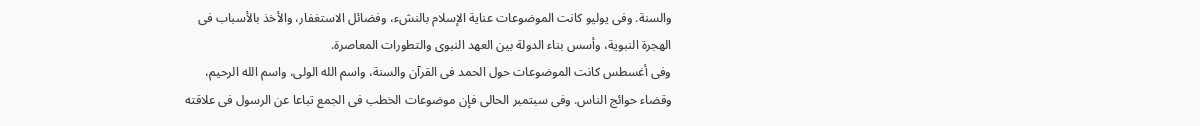والسنة. وفى يوليو كانت الموضوعات عناية الإسلام بالنشء، وفضائل الاستغفار، والأخذ بالأسباب فى الهجرة النبوية، وأسس بناء الدولة بين العهد النبوى والتطورات المعاصرة.
وفى أغسطس كانت الموضوعات حول الحمد فى القرآن والسنة، واسم الله الولى، واسم الله الرحيم، وقضاء حوائج الناس. وفى سبتمبر الحالى فإن موضوعات الخطب فى الجمع تباعا عن الرسول فى علاقته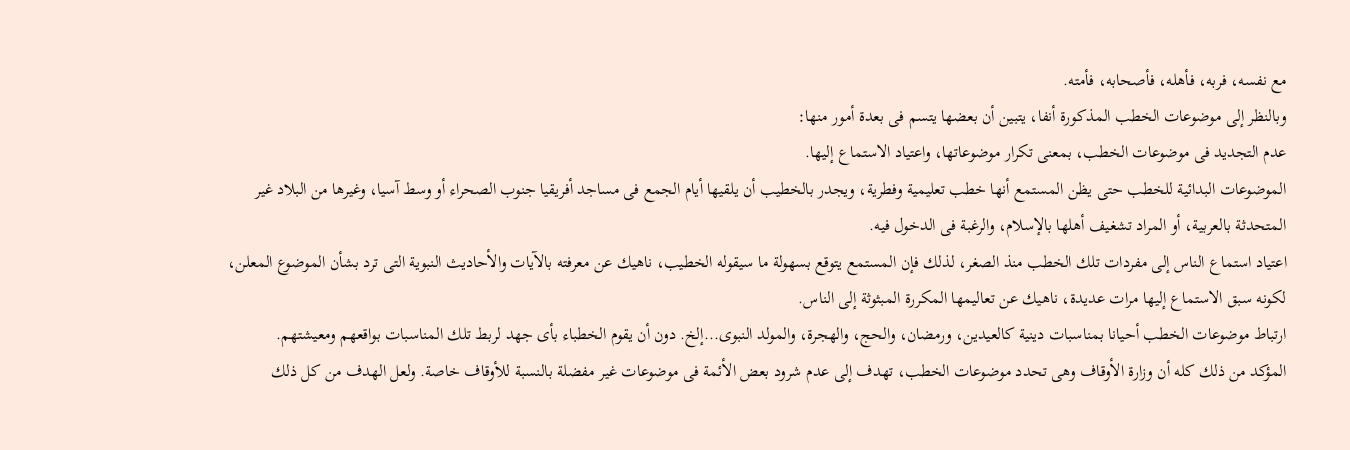مع نفسه، فربه، فأهله، فأصحابه، فأمته.
وبالنظر إلى موضوعات الخطب المذكورة أنفا، يتبين أن بعضها يتسم فى بعدة أمور منها:
عدم التجديد فى موضوعات الخطب، بمعنى تكرار موضوعاتها، واعتياد الاستماع إليها.
الموضوعات البدائية للخطب حتى يظن المستمع أنها خطب تعليمية وفطرية، ويجدر بالخطيب أن يلقيها أيام الجمع فى مساجد أفريقيا جنوب الصحراء أو وسط آسيا، وغيرها من البلاد غير المتحدثة بالعربية، أو المراد تشغيف أهلها بالإسلام، والرغبة فى الدخول فيه.
اعتياد استماع الناس إلى مفردات تلك الخطب منذ الصغر، لذلك فإن المستمع يتوقع بسهولة ما سيقوله الخطيب، ناهيك عن معرفته بالآيات والأحاديث النبوية التى ترد بشأن الموضوع المعلن، لكونه سبق الاستماع إليها مرات عديدة، ناهيك عن تعاليمها المكررة المبثوثة إلى الناس.
ارتباط موضوعات الخطب أحيانا بمناسبات دينية كالعيدين، ورمضان، والحج، والهجرة، والمولد النبوى...إلخ. دون أن يقوم الخطباء بأى جهد لربط تلك المناسبات بواقعهم ومعيشتهم.
المؤكد من ذلك كله أن وزارة الأوقاف وهى تحدد موضوعات الخطب، تهدف إلى عدم شرود بعض الأئمة فى موضوعات غير مفضلة بالنسبة للأوقاف خاصة. ولعل الهدف من كل ذلك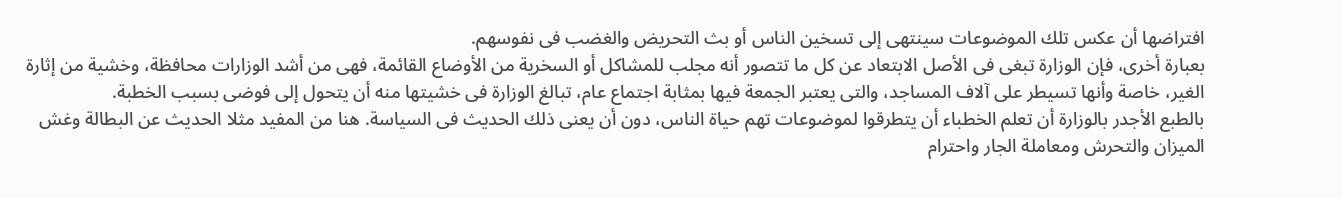افتراضها أن عكس تلك الموضوعات سينتهى إلى تسخين الناس أو بث التحريض والغضب فى نفوسهم.
بعبارة أخرى، فإن الوزارة تبغى فى الأصل الابتعاد عن كل ما تتصور أنه مجلب للمشاكل أو السخرية من الأوضاع القائمة، فهى من أشد الوزارات محافظة، وخشية من إثارة الغير، خاصة وأنها تسيطر على آلاف المساجد، والتى يعتبر الجمعة فيها بمثابة اجتماع عام، تبالغ الوزارة فى خشيتها منه أن يتحول إلى فوضى بسبب الخطبة.
بالطبع الأجدر بالوزارة أن تعلم الخطباء أن يتطرقوا لموضوعات تهم حياة الناس، دون أن يعنى ذلك الحديث فى السياسة. هنا من المفيد مثلا الحديث عن البطالة وغش الميزان والتحرش ومعاملة الجار واحترام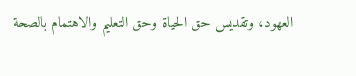العهود، وتقديس حق الحياة وحق التعليم والاهتمام بالصحة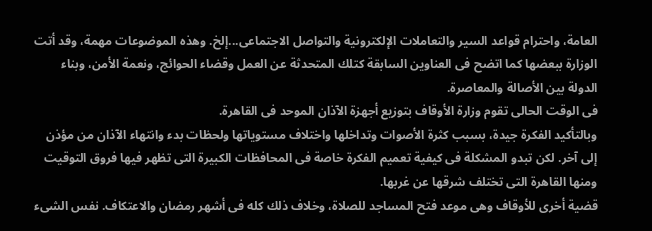العامة، واحترام قواعد السير والتعاملات الإلكترونية والتواصل الاجتماعى...إلخ. وهذه الموضوعات مهمة، وقد أتت الوزارة ببعضها كما اتضح فى العناوين السابقة كتلك المتحدثة عن العمل وقضاء الحوائج، ونعمة الأمن، وبناء الدولة بين الأصالة والمعاصرة.
فى الوقت الحالى تقوم وزارة الأوقاف بتوزيع أجهزة الآذان الموحد فى القاهرة.
وبالتأكيد الفكرة جيدة، بسبب كثرة الأصوات وتداخلها واختلاف مستوياتها ولحظات بدء وانتهاء الآذان من مؤذن إلى آخر. لكن تبدو المشكلة فى كيفية تعميم الفكرة خاصة فى المحافظات الكبيرة التى تظهر فيها فروق التوقيت ومنها القاهرة التى تختلف شرقها عن غربها.
قضية أخرى للأوقاف وهى موعد فتح المساجد للصلاة، وخلاف ذلك كله فى أشهر رمضان والاعتكاف. نفس الشىء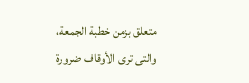متعلق بزمن خطبة الجمعة، والتى ترى الأوقاف ضرورة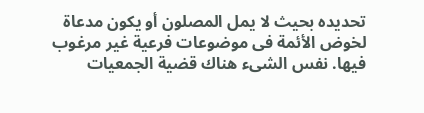تحديده بحيث لا يمل المصلون أو يكون مدعاة لخوض الأئمة فى موضوعات فرعية غير مرغوب فيها. نفس الشىء هناك قضية الجمعيات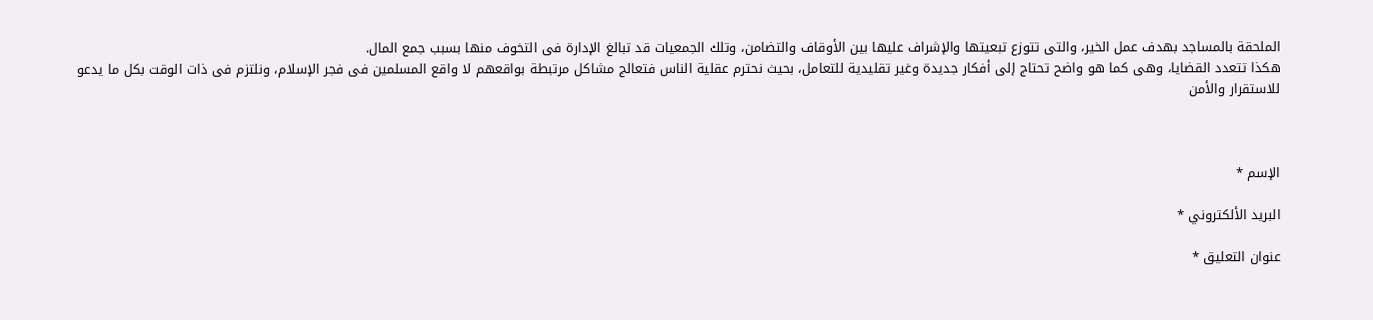الملحقة بالمساجد بهدف عمل الخير، والتى تتوزع تبعيتها والإشراف عليها بين الأوقاف والتضامن، وتلك الجمعيات قد تبالغ الإدارة فى التخوف منها بسبب جمع المال.
هكذا تتعدد القضايا، وهى كما هو واضح تحتاج إلى أفكار جديدة وغير تقليدية للتعامل، بحيث نحترم عقلية الناس فتعالج مشاكل مرتبطة بواقعهم لا واقع المسلمين فى فجر الإسلام، ونلتزم فى ذات الوقت بكل ما يدعو للاستقرار والأمن



الإسم *

البريد الألكتروني *

عنوان التعليق *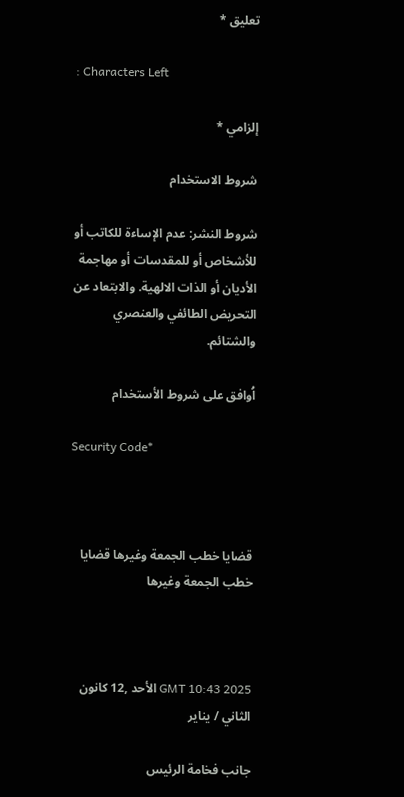تعليق *

: Characters Left

إلزامي *

شروط الاستخدام

شروط النشر: عدم الإساءة للكاتب أو للأشخاص أو للمقدسات أو مهاجمة الأديان أو الذات الالهية. والابتعاد عن التحريض الطائفي والعنصري والشتائم.

اُوافق على شروط الأستخدام

Security Code*



قضايا خطب الجمعة وغيرها قضايا خطب الجمعة وغيرها



GMT 10:43 2025 الأحد ,12 كانون الثاني / يناير

جانب فخامة الرئيس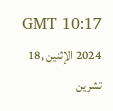GMT 10:17 2024 الإثنين ,18 تشرين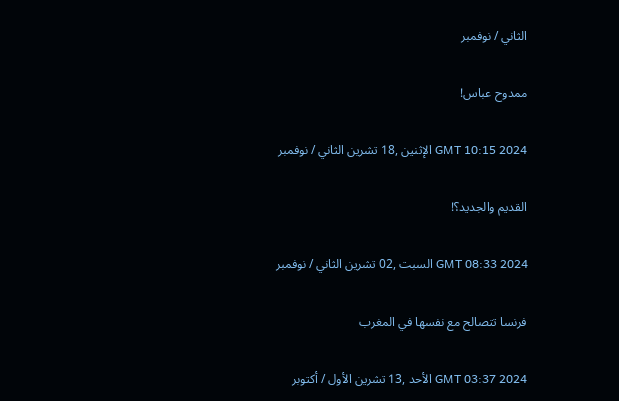الثاني / نوفمبر

ممدوح عباس!

GMT 10:15 2024 الإثنين ,18 تشرين الثاني / نوفمبر

القديم والجديد؟!

GMT 08:33 2024 السبت ,02 تشرين الثاني / نوفمبر

فرنسا تتصالح مع نفسها في المغرب

GMT 03:37 2024 الأحد ,13 تشرين الأول / أكتوبر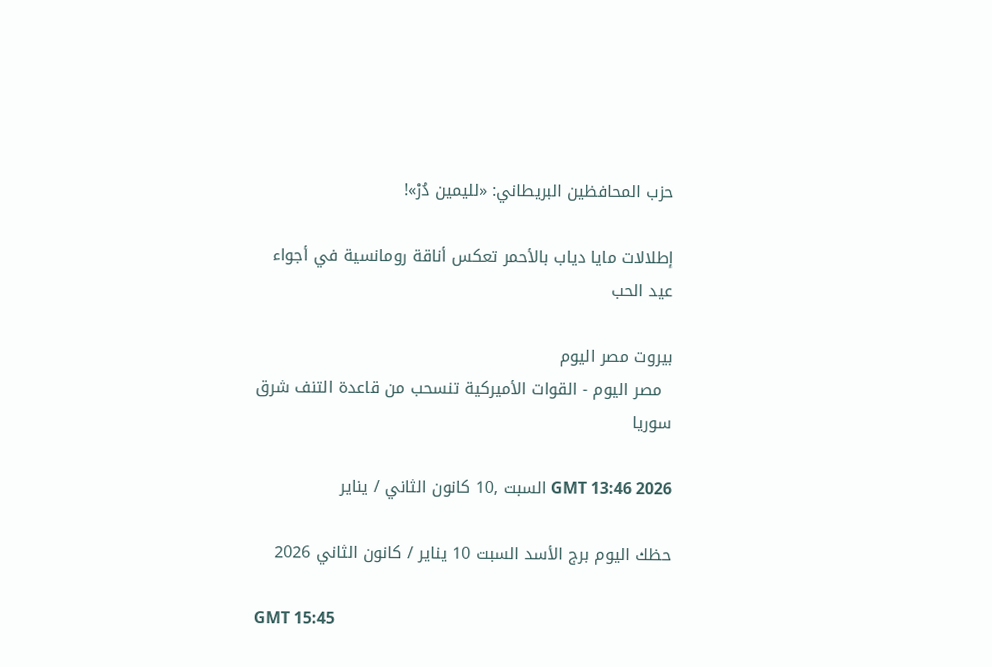حزب المحافظين البريطاني: «لليمين دُرْ»!

إطلالات مايا دياب بالأحمر تعكس أناقة رومانسية في أجواء عيد الحب

بيروت مصر اليوم
  مصر اليوم - القوات الأميركية تنسحب من قاعدة التنف شرق سوريا

GMT 13:46 2026 السبت ,10 كانون الثاني / يناير

حظك اليوم برج الأسد السبت 10 يناير / كانون الثاني 2026

GMT 15:45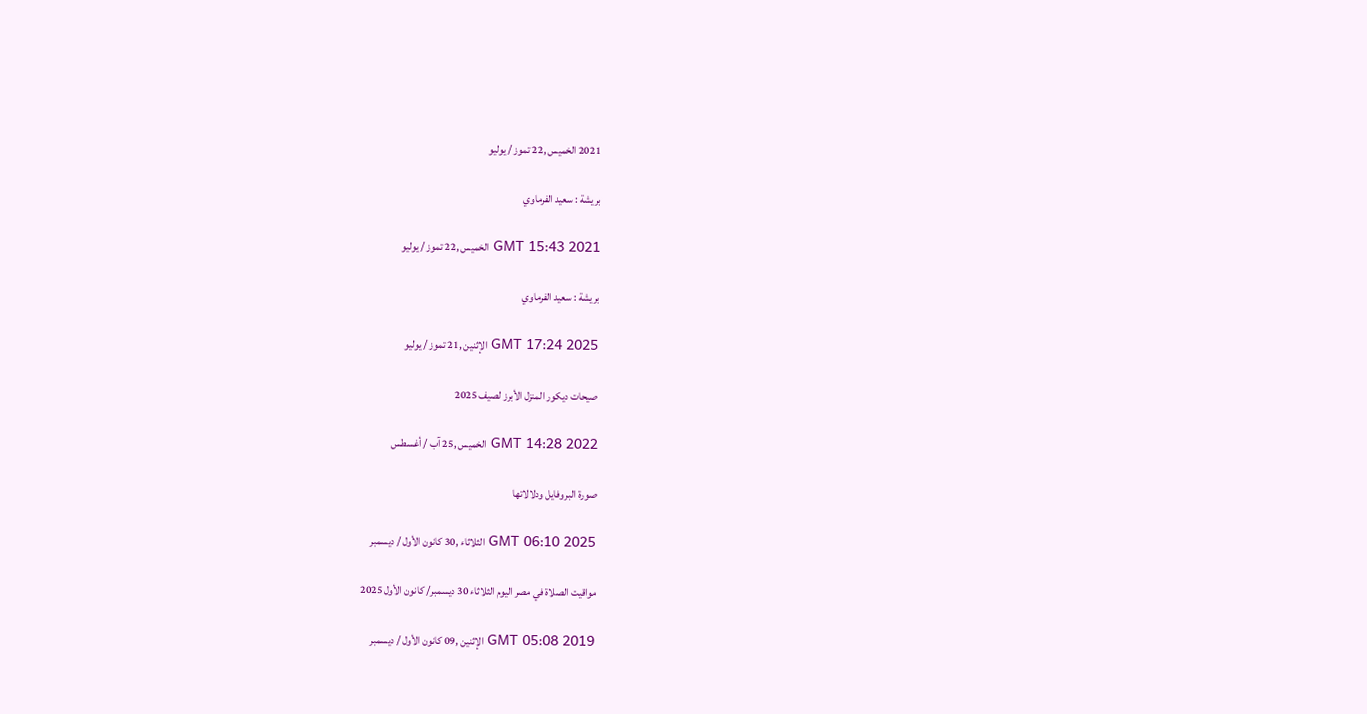2021 الخميس ,22 تموز / يوليو

بريشة : سعيد الفرماوي

GMT 15:43 2021 الخميس ,22 تموز / يوليو

بريشة : سعيد الفرماوي

GMT 17:24 2025 الإثنين ,21 تموز / يوليو

صيحات ديكور المنزل الأبرز لصيف 2025

GMT 14:28 2022 الخميس ,25 آب / أغسطس

صورة البروفايل ودلالاتها

GMT 06:10 2025 الثلاثاء ,30 كانون الأول / ديسمبر

مواقيت الصلاة في مصر اليوم الثلاثاء 30 ديسمبر/ كانون الأول 2025

GMT 05:08 2019 الإثنين ,09 كانون الأول / ديسمبر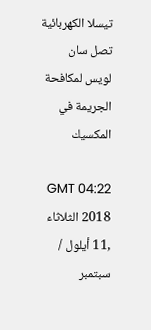تيسلا الكهربائية تصل سان لويس لمكافحة الجريمة في المكسيك

GMT 04:22 2018 الثلاثاء ,11 أيلول / سبتمبر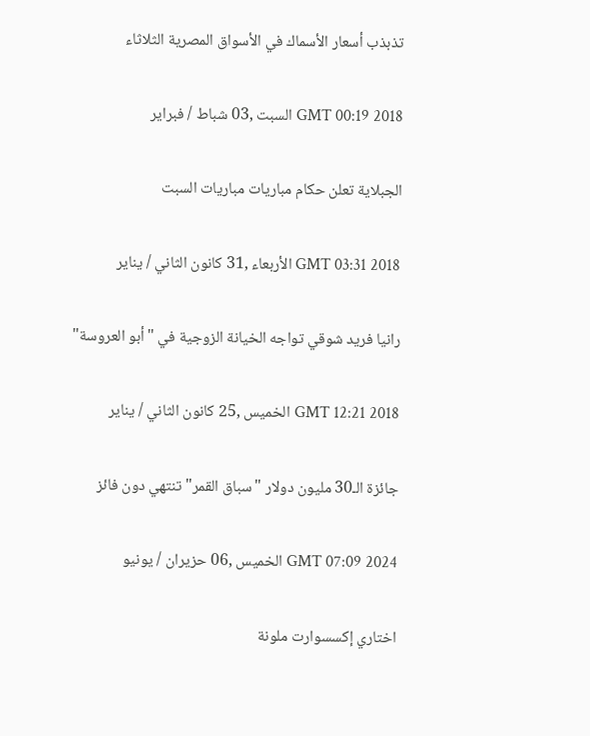تذبذب أسعار الأسماك في الأسواق المصرية الثلاثاء

GMT 00:19 2018 السبت ,03 شباط / فبراير

الجبلاية تعلن حكام مباريات مباريات السبت

GMT 03:31 2018 الأربعاء ,31 كانون الثاني / يناير

رانيا فريد شوقي تواجه الخيانة الزوجية في "أبو العروسة"

GMT 12:21 2018 الخميس ,25 كانون الثاني / يناير

جائزة الـ30 مليون دولار "سباق القمر" تنتهي دون فائز

GMT 07:09 2024 الخميس ,06 حزيران / يونيو

اختاري إكسسوارت ملونة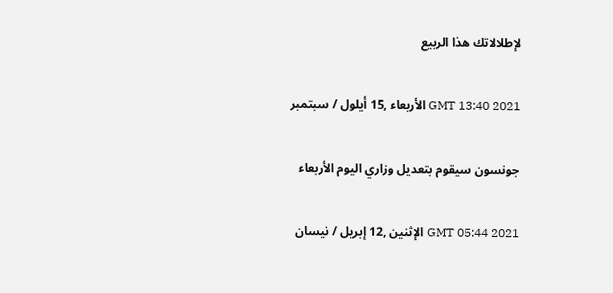لإطلالاتك هذا الربيع

GMT 13:40 2021 الأربعاء ,15 أيلول / سبتمبر

جونسون سيقوم بتعديل وزاري اليوم الأربعاء

GMT 05:44 2021 الإثنين ,12 إبريل / نيسان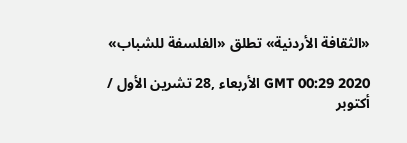«الثقافة الأردنية» تطلق «الفلسفة للشباب»

GMT 00:29 2020 الأربعاء ,28 تشرين الأول / أكتوبر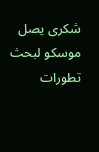شكرى يصل موسكو لبحث تطورات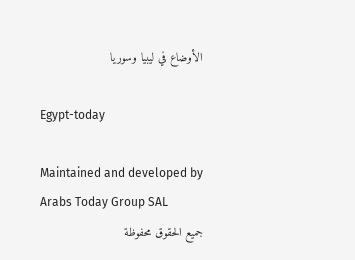الأوضاع في ليبيا وسوريا

Egypt-today

Maintained and developed by Arabs Today Group SAL
جميع الحقوق محفوظة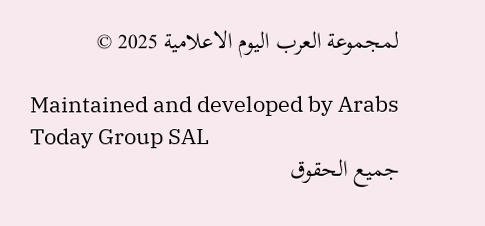لمجموعة العرب اليوم الاعلامية 2025 ©

Maintained and developed by Arabs Today Group SAL
جميع الحقوق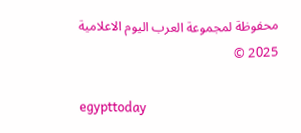محفوظة لمجموعة العرب اليوم الاعلامية 2025 ©

egypttoday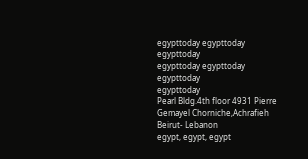egypttoday egypttoday egypttoday
egypttoday egypttoday egypttoday
egypttoday
Pearl Bldg.4th floor 4931 Pierre Gemayel Chorniche,Achrafieh Beirut- Lebanon
egypt, egypt, egypt